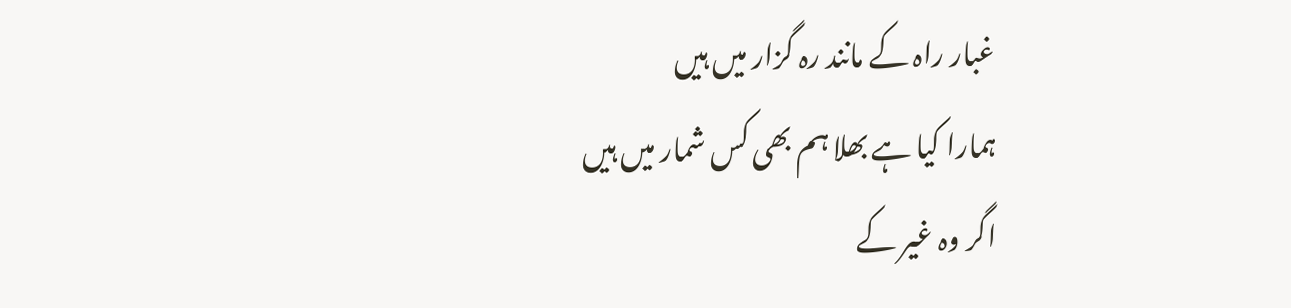غبار راہ کے مانند رہ گزار میں ہیں
ہمارا کیا ہے بھلا ہم بھی کس شمار میں ہیں
اگر وہ غیر کے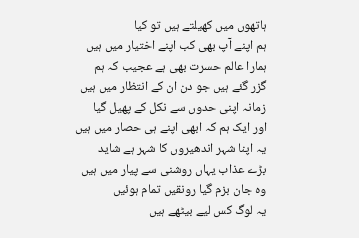ہاتھوں میں کھیلتے ہیں تو کیا
ہم اپنے آپ بھی کب اپنے اختیار میں ہیں
ہمارا عالم حسرت بھی ہے عجیب کہ ہم
گزر گئے ہیں جو دن ان کے انتظار میں ہیں
زمانہ اپنی حدوں سے نکل کے پھیل گیا
اور ایک ہم کہ ابھی اپنے ہی حصار میں ہیں
یہ اپنا شہر اندھیروں کا شہر ہے شاید
بڑے عذاب یہاں روشنی سے پیار میں ہیں
وہ جان بزم گیا رونقیں تمام ہوئیں
یہ لوگ کس لیے بیٹھے ہیں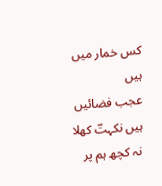کس خمار میں ہیں
عجب فضائیں ہیں نکہتؔ کھلا نہ کچھ ہم پر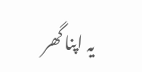یہ اپنا گھر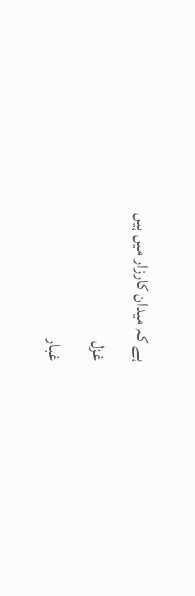ہے کہ میدان کارزار میں ہیں
غزل
غبار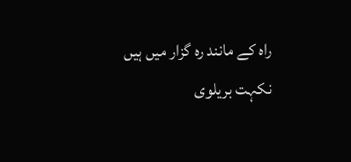راہ کے مانند رہ گزار میں ہیں
نکہت بریلوی